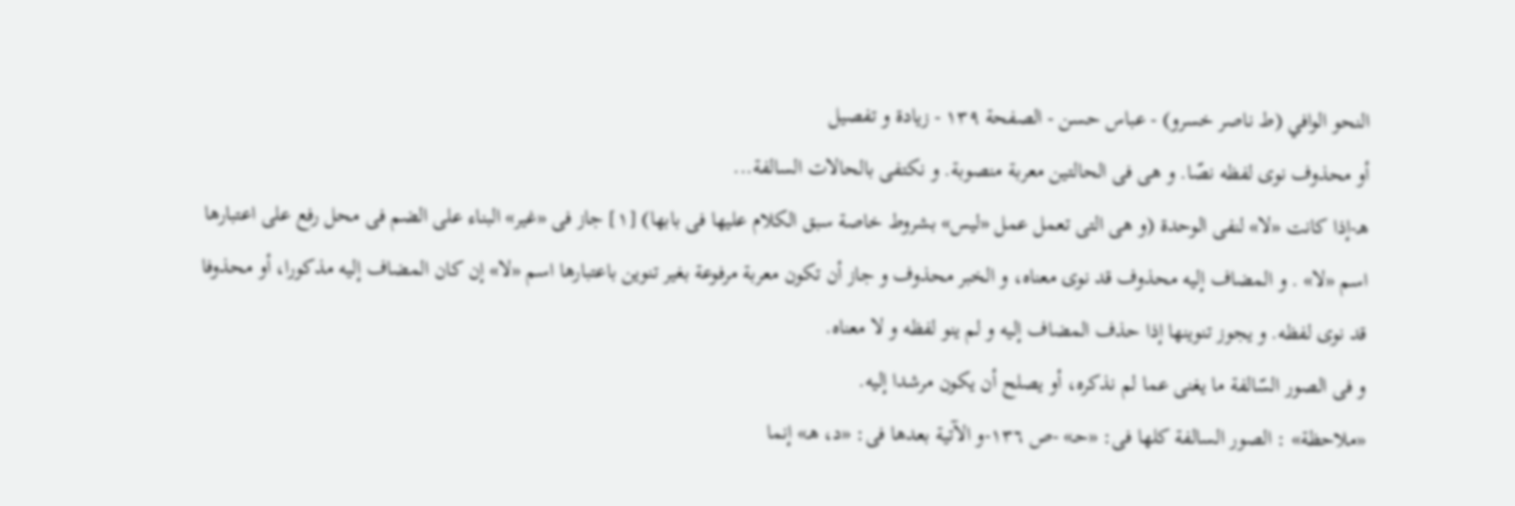النحو الوافي (ط ناصر خسرو) - عباس حسن - الصفحة ١٣٩ - زيادة و تفصيل
أو محذوف نوى لفظه نصّا. و هى فى الحالتين معربة منصوبة. و نكتفى بالحالات السالفة...
هـ-إذا كانت «لا» لنفى الوحدة (و هى التى تعمل عمل «ليس» بشروط خاصة سبق الكلام عليها فى بابها) [١] جاز فى «غير» البناء على الضم فى محل رفع على اعتبارها اسم «لا» . و المضاف إليه محذوف قد نوى معناه، و الخبر محذوف و جاز أن تكون معربة مرفوعة بغير تنوين باعتبارها اسم «لا» إن كان المضاف إليه مذكورا، أو محذوفا قد نوى لفظه. و يجوز تنوينها إذا حذف المضاف إليه و لم ينو لفظه و لا معناه.
و فى الصور السّالفة ما يغنى عما لم نذكره، أو يصلح أن يكون مرشدا إليه.
«ملاحظة» : الصور السالفة كلها فى: «حـ» -ص ١٣٦-و الآتية بعدها فى: «د، هـ» إنما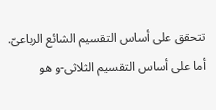تتحقق على أساس التقسيم الشائع الرباعىّ. أما على أساس التقسيم الثلاثى-و هو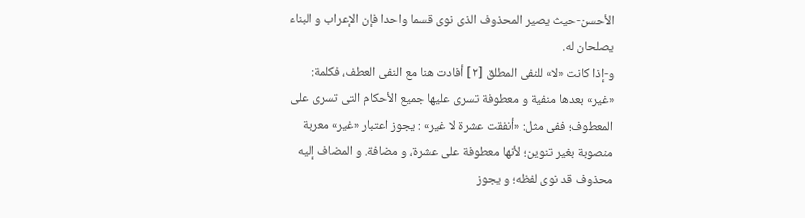الأحسن-حيث يصير المحذوف الذى نوى قسما واحدا فإن الإعراب و البناء يصلحان له.
و-إذا كانت «لا» للنفى المطلق [٢] أفادت هنا مع النفى العطف، فكلمة:
«غير» بعدها منفية و معطوفة تسرى عليها جميع الأحكام التى تسرى على المعطوف؛ ففى مثل: «أنفقت عشرة لا غير» : يجوز اعتبار «غير» معربة منصوبة بغير تنوين؛ لأنها معطوفة على عشرة، و مضافة. و المضاف إليه محذوف قد نوى لفظه؛ و يجوز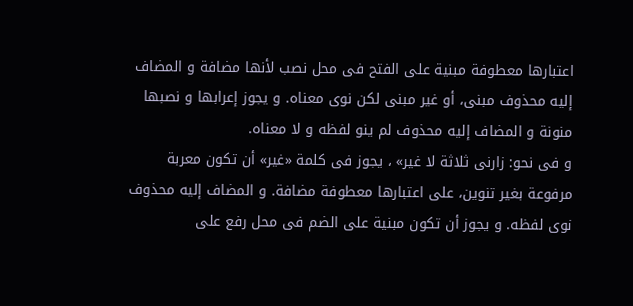اعتبارها معطوفة مبنية على الفتح فى محل نصب لأنها مضافة و المضاف إليه محذوف مبنى، أو غير مبنى لكن نوى معناه. و يجوز إعرابها و نصبها منونة و المضاف إليه محذوف لم ينو لفظه و لا معناه.
و فى نحو: زارنى ثلاثة لا غير» ، يجوز فى كلمة «غير» أن تكون معربة مرفوعة بغير تنوين، على اعتبارها معطوفة مضافة. و المضاف إليه محذوف نوى لفظه. و يجوز أن تكون مبنية على الضم فى محل رفع على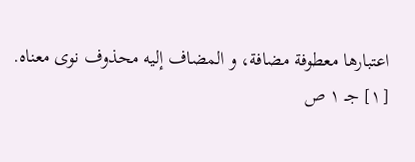اعتبارها معطوفة مضافة، و المضاف إليه محذوف نوى معناه.
[١] جـ ١ ص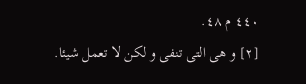٤٤٠ م ٤٨.
[٢] و هى التى تنفى و لكن لا تعمل شيئا.